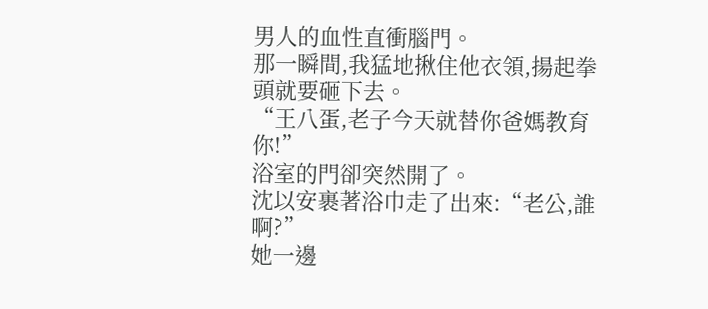男人的血性直衝腦門。
那一瞬間,我猛地揪住他衣領,揚起拳頭就要砸下去。
“王八蛋,老子今天就替你爸媽教育你!”
浴室的門卻突然開了。
沈以安裹著浴巾走了出來:“老公,誰啊?”
她一邊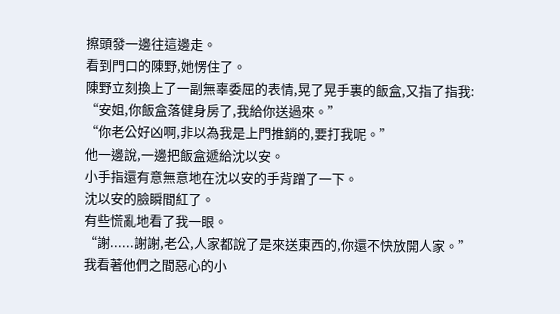擦頭發一邊往這邊走。
看到門口的陳野,她愣住了。
陳野立刻換上了一副無辜委屈的表情,晃了晃手裏的飯盒,又指了指我:
“安姐,你飯盒落健身房了,我給你送過來。”
“你老公好凶啊,非以為我是上門推銷的,要打我呢。”
他一邊說,一邊把飯盒遞給沈以安。
小手指還有意無意地在沈以安的手背蹭了一下。
沈以安的臉瞬間紅了。
有些慌亂地看了我一眼。
“謝......謝謝,老公,人家都說了是來送東西的,你還不快放開人家。”
我看著他們之間惡心的小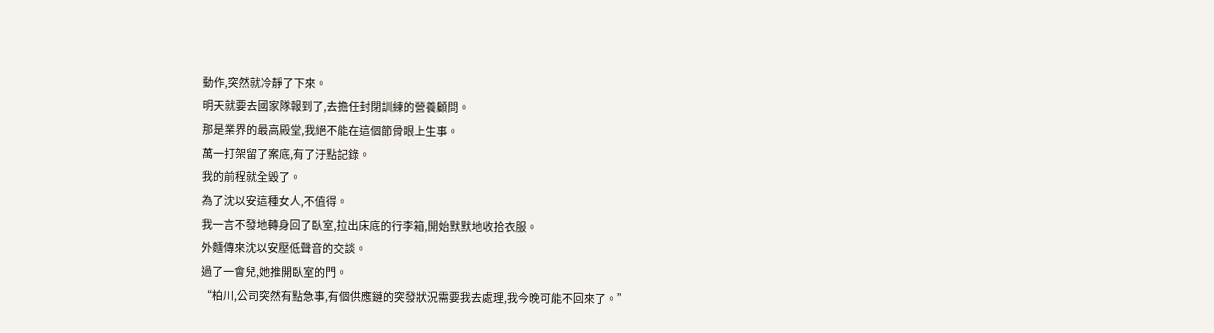動作,突然就冷靜了下來。
明天就要去國家隊報到了,去擔任封閉訓練的營養顧問。
那是業界的最高殿堂,我絕不能在這個節骨眼上生事。
萬一打架留了案底,有了汙點記錄。
我的前程就全毀了。
為了沈以安這種女人,不值得。
我一言不發地轉身回了臥室,拉出床底的行李箱,開始默默地收拾衣服。
外麵傳來沈以安壓低聲音的交談。
過了一會兒,她推開臥室的門。
“柏川,公司突然有點急事,有個供應鏈的突發狀況需要我去處理,我今晚可能不回來了。”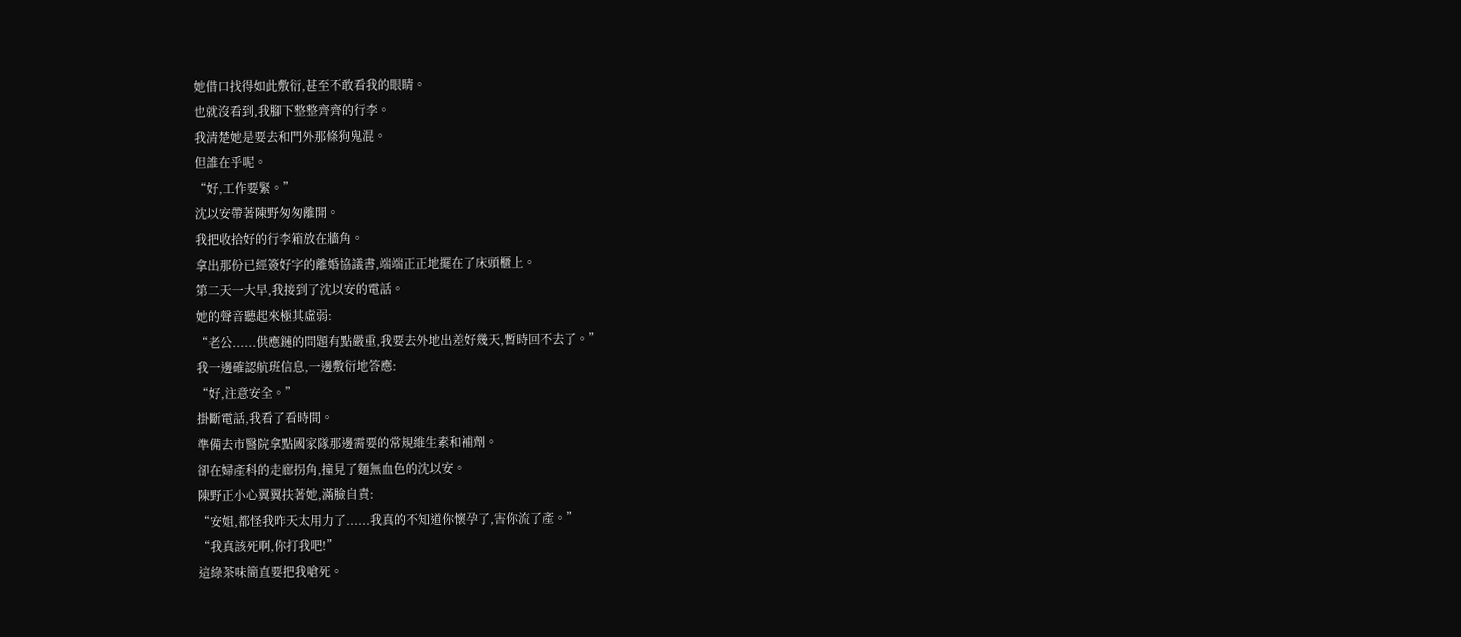她借口找得如此敷衍,甚至不敢看我的眼睛。
也就沒看到,我腳下整整齊齊的行李。
我清楚她是要去和門外那條狗鬼混。
但誰在乎呢。
“好,工作要緊。”
沈以安帶著陳野匆匆離開。
我把收拾好的行李箱放在牆角。
拿出那份已經簽好字的離婚協議書,端端正正地擺在了床頭櫃上。
第二天一大早,我接到了沈以安的電話。
她的聲音聽起來極其虛弱:
“老公......供應鏈的問題有點嚴重,我要去外地出差好幾天,暫時回不去了。”
我一邊確認航班信息,一邊敷衍地答應:
“好,注意安全。”
掛斷電話,我看了看時間。
準備去市醫院拿點國家隊那邊需要的常規維生素和補劑。
卻在婦產科的走廊拐角,撞見了麵無血色的沈以安。
陳野正小心翼翼扶著她,滿臉自責:
“安姐,都怪我昨天太用力了......我真的不知道你懷孕了,害你流了產。”
“我真該死啊,你打我吧!”
這綠茶味簡直要把我嗆死。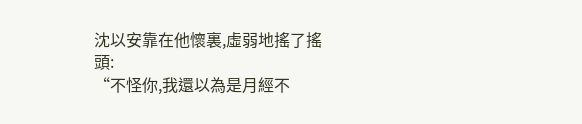沈以安靠在他懷裏,虛弱地搖了搖頭:
“不怪你,我還以為是月經不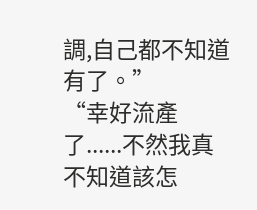調,自己都不知道有了。”
“幸好流產了......不然我真不知道該怎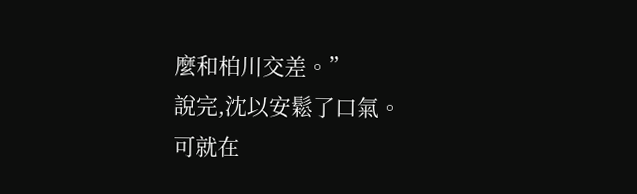麼和柏川交差。”
說完,沈以安鬆了口氣。
可就在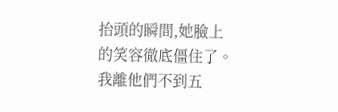抬頭的瞬間,她臉上的笑容徹底僵住了。
我離他們不到五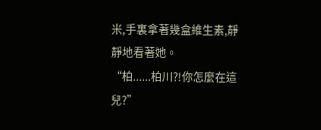米,手裏拿著幾盒維生素,靜靜地看著她。
“柏......柏川?!你怎麼在這兒?”